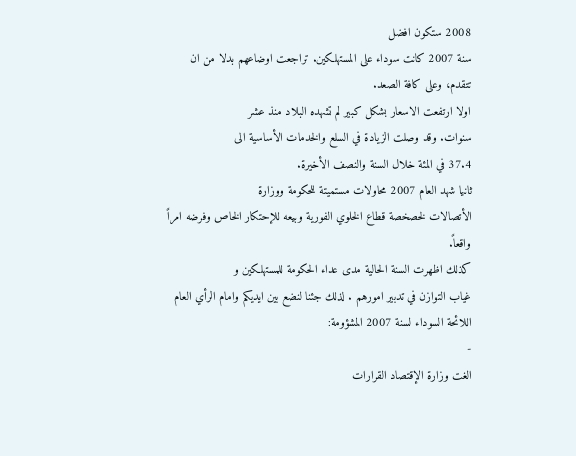2008 ستكون افضل
سنة 2007 كانت سوداء على المستهلكين. تراجعت اوضاعهم بدلا من ان
تتقدم، وعلى كافة الصعد.
اولا ارتفعت الاسعار بشكل كبير لم تشهده البلاد منذ عشر
سنوات. وقد وصلت الزيادة في السلع والخدمات الأساسية الى
37.4 في المئة خلال السنة والنصف الأخيرة.
ثانيا شهد العام 2007 محاولات مستميتة للحكومة ووزارة
الأتصالات لخصخصة قطاع الخلوي الفورية وبيعه للإحتكار الخاص وفرضه امراً واقعاً.
كذلك اظهرت السنة الحالية مدى عداء الحكومة للمستهلكين و
غياب التوازن في تدبير امورهم . لذلك جئنا لنضع بين ايديكم وامام الرأي العام
اللائحة السوداء لسنة 2007 المشؤومة:
-
الغت وزارة الإقتصاد القرارات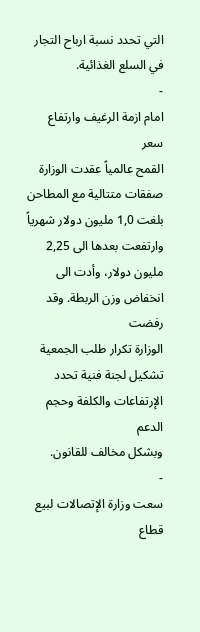التي تحدد نسبة ارباح التجار في السلع الغذائية.
-
امام ازمة الرغيف وارتفاع سعر
القمح عالمياً عقدت الوزارة صفقات متتالية مع المطاحن بلغت 1,0 مليون دولار شهرياً
وارتفعت بعدها الى 2,25 مليون دولار، وأدت الى انخفاض وزن الربطة. وقد رفضت
الوزارة تكرار طلب الجمعية تشكيل لجنة فنية تحدد الإرتفاعات والكلفة وحجم الدعم
وبشكل مخالف للقانون.
-
سعت وزارة الإتصالات لبيع قطاع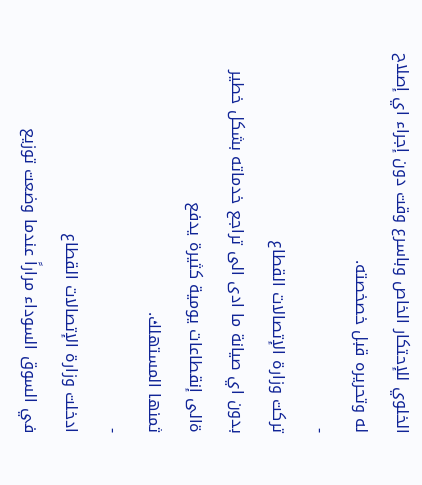الخلوي للإحتكار الخاص وباسرع وقت دون إجراء اي إصلاح له وتحريره قبل خصخصته.
-
تركت وزارة الإتصالات القطاع
بدون اي صيانة ما ادى الى تراجع خدماته بشكل خطير ةالى إنقطاعات يومية كثيرة يدفع
ثمنها المستهلك.
-
ادخلت وزارة الإتصالات القطاع
في السوق السوداء مراراً عندما وضعت توزيع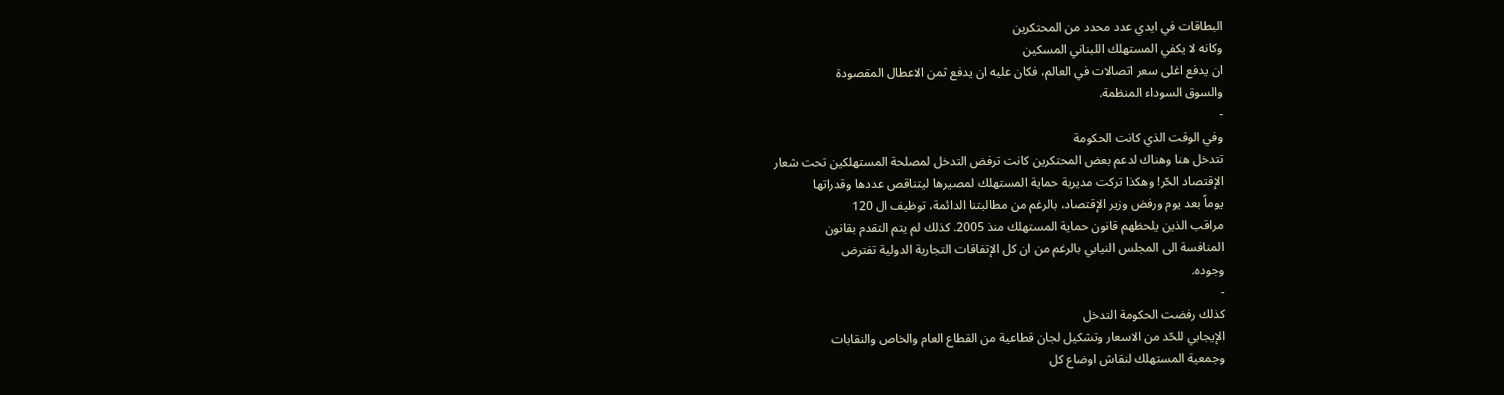البطاقات في ايدي عدد محدد من المحتكرين
وكانه لا يكفي المستهلك اللبناني المسكين
ان يدفع اغلى سعر اتصالات في العالم، فكان عليه ان يدفع ثمن الاعطال المقصودة
والسوق السوداء المنظمة.
-
وفي الوقت الذي كانت الحكومة
تتدخل هنا وهناك لدعم بعض المحتكرين كانت ترفض التدخل لمصلحة المستهلكين تحت شعار
الإقتصاد الحّر! وهكذا تركت مديرية حماية المستهلك لمصيرها ليتناقص عددها وقدراتها
يوماً بعد يوم ورفض وزير الإقتصاد، بالرغم من مطالبتنا الدائمة، توظيف ال 120
مراقب الذين يلحظهم قانون حماية المستهلك منذ 2005. كذلك لم يتم التقدم بقانون
المنافسة الى المجلس النيابي بالرغم من ان كل الإتفاقات التجارية الدولية تفترض
وجوده.
-
كذلك رفضت الحكومة التدخل
الإيجابي للحّد من الاسعار وتشكيل لجان قطاعية من القطاع العام والخاص والنقابات
وجمعية المستهلك لنقاش اوضاع كل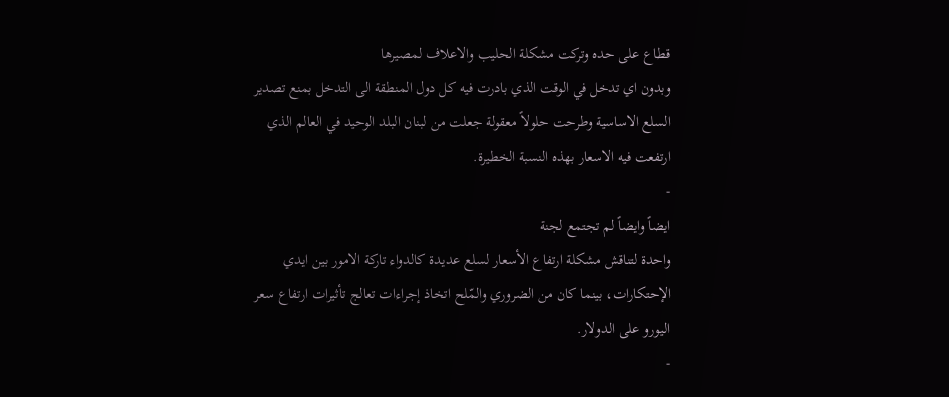قطاع على حده وتركت مشكلة الحليب والاعلاف لمصيرها
وبدون اي تدخل في الوقت الذي بادرت فيه كل دول المنطقة الى التدخل بمنع تصدير
السلع الاساسية وطرحت حلولاً معقولة جعلت من لبنان البلد الوحيد في العالم الذي
ارتفعت فيه الاسعار بهذه النسبة الخطيرة.
-
ايضاً وايضاً لم تجتمع لجنة
واحدة لتناقش مشكلة ارتفاع الأسعار لسلع عديدة كالدواء تاركة الامور بين ايدي
الإحتكارات، بينما كان من الضروري والمّلح اتخاذ إجراءات تعالج تأثيرات ارتفاع سعر
اليورو على الدولار.
-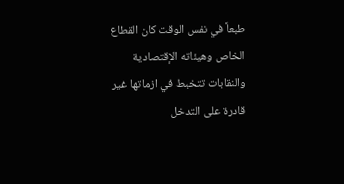طبعاً في نفس الوقت كان القطاع
الخاص وهيئاته الإقتصادية والنقابات تتخبط في ازماتها غير قادرة على التدخل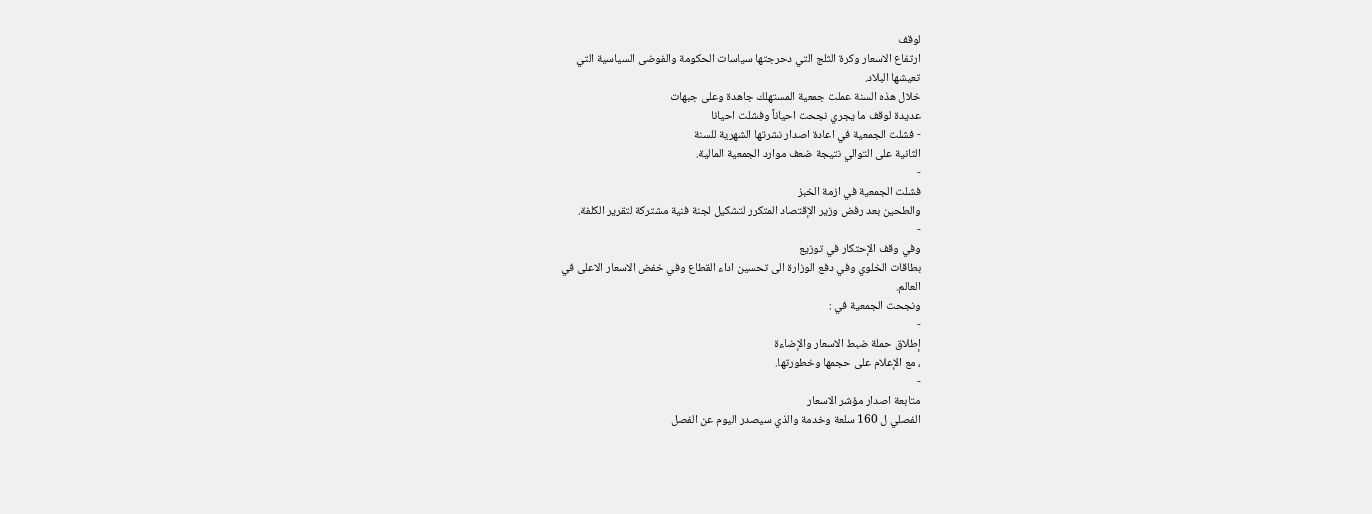لوقف
ارتفاع الاسعار وكرة الثلج التي دحرجتها سياسات الحكومة والفوضى السياسية التي
تعيشها البلاد.
خلال هذه السنة عملت جمعية المستهلك جاهدة وعلى جبهات
عديدة لوقف ما يجري نجحت احياناً وفشلت احيانا
- فشلت الجمعية في اعادة اصدار نشرتها الشهرية للسنة
الثانية على التوالي نتيجة ضعف موارد الجمعية المالية.
-
فشلت الجمعية في ازمة الخبز
والطحين بعد رفض وزير الإقتصاد المتكرر لتشكيل لجنة فنية مشتركة لتقرير الكلفة.
-
وفي وقف الإحتكار في توزيع
بطاقات الخلوي وفي دفع الوزارة الى تحسين اداء القطاع وفي خفض الاسعار الاعلى في
العالم.
ونجحت الجمعية في :
-
إطلاق حملة ضبط الاسعار والإضاءة
، مع الإعلام على حجمها وخطورتها.
-
متابعة اصدار مؤشر الاسعار
الفصلي ل 160 سلعة وخدمة والذي سيصدر اليوم عن الفصل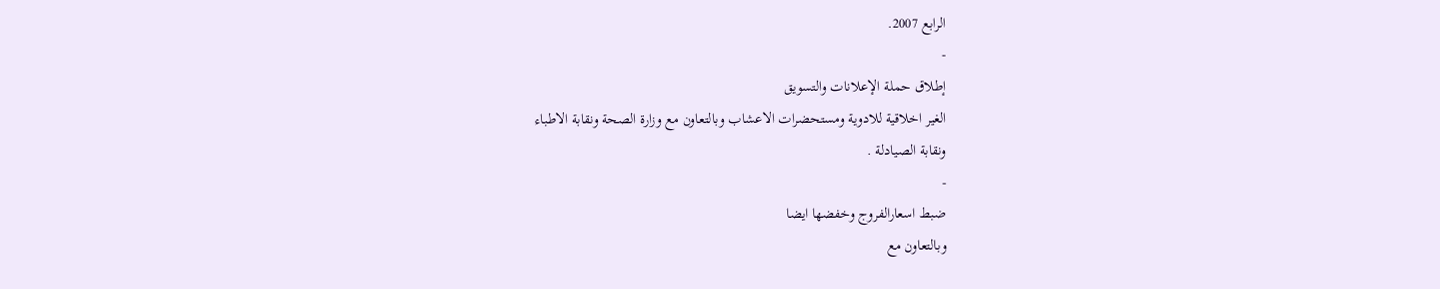الرابع 2007.
-
إطلاق حملة الإعلانات والتسويق
الغير اخلاقية للادوية ومستحضرات الاعشاب وبالتعاون مع وزارة الصحة ونقابة الاطباء
ونقابة الصيادلة .
-
ضبط اسعارالفروج وخفضها ايضا
وبالتعاون مع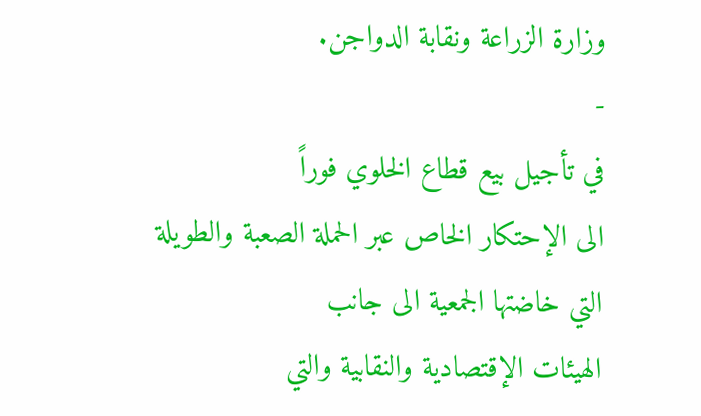وزارة الزراعة ونقابة الدواجن.
-
في تأجيل بيع قطاع الخلوي فوراً
الى الإحتكار الخاص عبر الحملة الصعبة والطويلة التي خاضتها الجمعية الى جانب
الهيئات الإقتصادية والنقابية والتي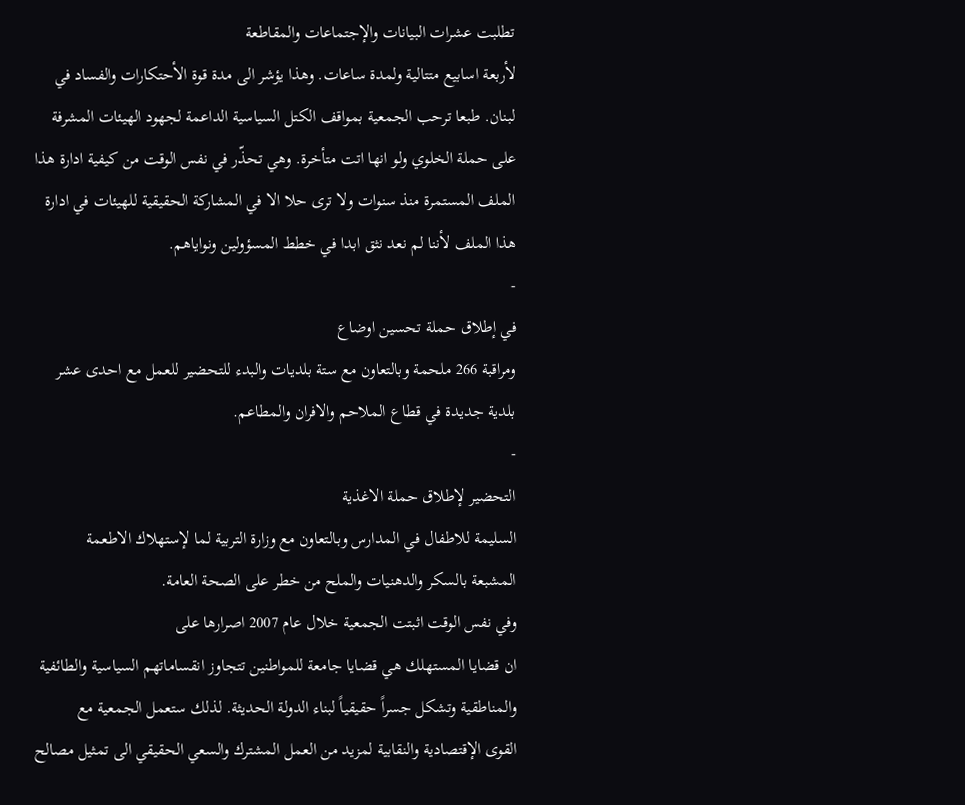تطلبت عشرات البيانات والإجتماعات والمقاطعة
لأربعة اسابيع متتالية ولمدة ساعات. وهذا يؤشر الى مدة قوة الأحتكارات والفساد في
لبنان. طبعا ترحب الجمعية بمواقف الكتل السياسية الداعمة لجهود الهيئات المشرفة
على حملة الخلوي ولو انها اتت متأخرة. وهي تحذّر في نفس الوقت من كيفية ادارة هذا
الملف المستمرة منذ سنوات ولا ترى حلا الا في المشاركة الحقيقية للهيئات في ادارة
هذا الملف لأننا لم نعد نثق ابدا في خطط المسؤولين ونواياهم.
-
في إطلاق حملة تحسين اوضاع
ومراقبة 266 ملحمة وبالتعاون مع ستة بلديات والبدء للتحضير للعمل مع احدى عشر
بلدية جديدة في قطاع الملاحم والافران والمطاعم.
-
التحضير لإطلاق حملة الاغذية
السليمة للاطفال في المدارس وبالتعاون مع وزارة التربية لما لإستهلاك الاطعمة
المشبعة بالسكر والدهنيات والملح من خطر على الصحة العامة.
وفي نفس الوقت اثبتت الجمعية خلال عام 2007 اصرارها على
ان قضايا المستهلك هي قضايا جامعة للمواطنين تتجاوز انقساماتهم السياسية والطائفية
والمناطقية وتشكل جسراً حقيقياً لبناء الدولة الحديثة. لذلك ستعمل الجمعية مع
القوى الإقتصادية والنقابية لمزيد من العمل المشترك والسعي الحقيقي الى تمثيل مصالح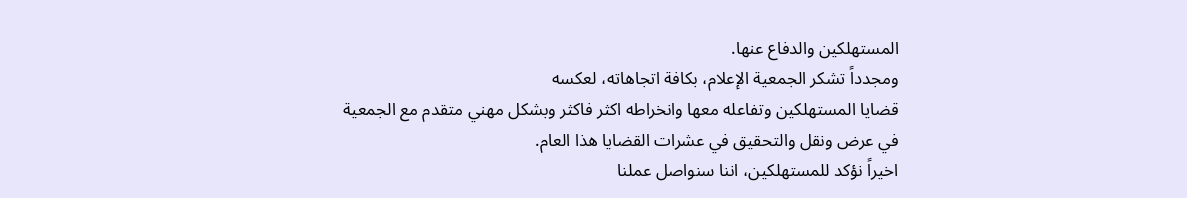المستهلكين والدفاع عنها.
ومجدداً تشكر الجمعية الإعلام، بكافة اتجاهاته، لعكسه
قضايا المستهلكين وتفاعله معها وانخراطه اكثر فاكثر وبشكل مهني متقدم مع الجمعية
في عرض ونقل والتحقيق في عشرات القضايا هذا العام.
اخيراً نؤكد للمستهلكين، اننا سنواصل عملنا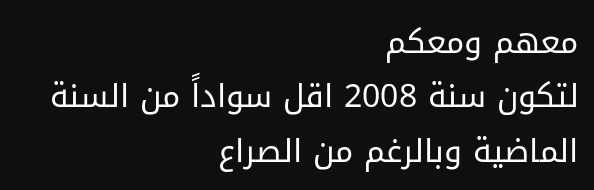معهم ومعكم
لتكون سنة 2008 اقل سواداً من السنة الماضية وبالرغم من الصراع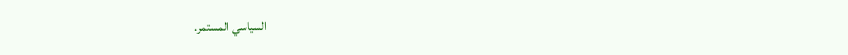السياسي المستمر.